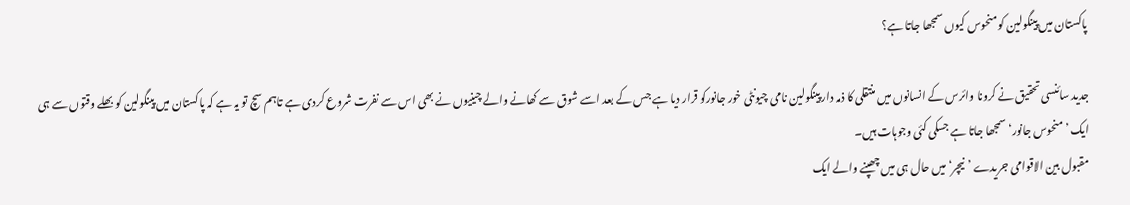پاکستان میں پینگولین کو منحوس کیوں سمجھا جاتا ہے؟

جدید سائنسی تحقیق نے کرونا وائرس کے انسانوں میں منتقلی کا ذمہ دار پینگولین نامی چیونٹی خور جانورکو قرار دیا ہے جس کے بعد اسے شوق سے کھانے والے چینیوں نے بھی اس سے نفرت شروع کردی ہے تاہم سچ تو یہ ہے کہ پاکستان میں پینگولین کو بھلے وقتوں سے ہی ایک ’منحوس جانور‘ سمجھا جاتا ہے جسکی کئی وجوہات ہیں۔
مقبول بین الاقوامی جریدے ’نیچر‘ میں حال ہی میں چھپنے والے ایک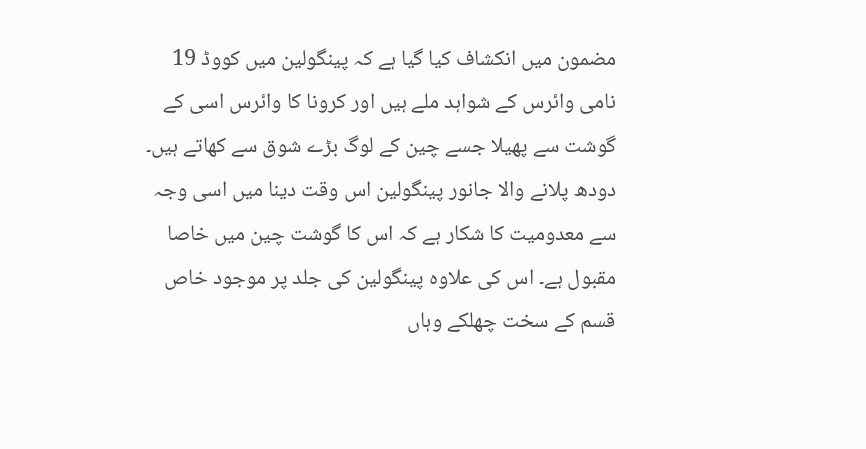مضمون میں انکشاف کیا گیا ہے کہ پینگولین میں کووڈ 19 نامی وائرس کے شواہد ملے ہیں اور کرونا کا وائرس اسی کے گوشت سے پھیلا جسے چین کے لوگ بڑے شوق سے کھاتے ہیں۔ دودھ پلانے والا جانور پینگولین اس وقت دینا میں اسی وجہ سے معدومیت کا شکار ہے کہ اس کا گوشت چین میں خاصا مقبول ہے۔ اس کی علاوہ پینگولین کی جلد پر موجود خاص قسم کے سخت چھلکے وہاں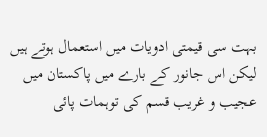بہت سی قیمتی ادویات میں استعمال ہوتے ہیں لیکن اس جانور کے بارے میں پاکستان میں عجیب و غریب قسم کی توہمات پائی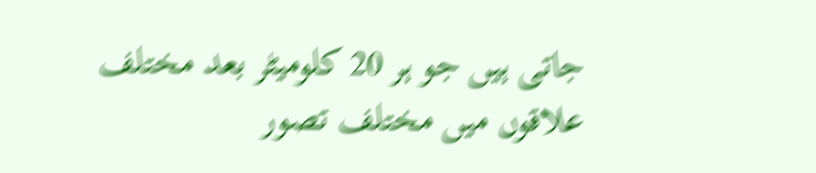جاتی ہیں جو ہر 20 کلومیٹر بعد مختلف علاقوں میں مختلف تصور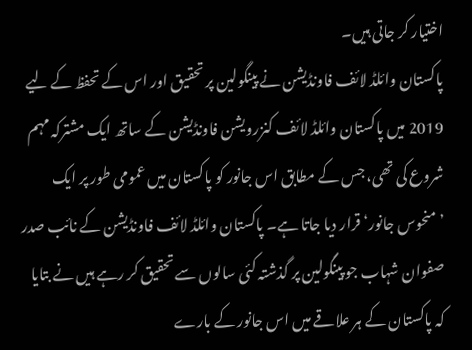اختیار کر جاتی ہیں۔
پاکستان وائلڈ لائف فاونڈیشن نے پینگولین پر تحقیق اور اس کے تحفظ کے لیے 2019 میں پاکستان وائلڈ لائف کنزرویشن فاونڈیشن کے ساتھ ایک مشترکہ مہم شروع کی تھی، جس کے مطابق اس جانور کو پاکستان میں عمومی طور پر ایک ’منحوس جانور‘ قرار دیا جاتا ہے۔ پاکستان وائلڈ لائف فاونڈیشن کے نائب صدر صفوان شہاب جو پینگولین پر گذشتہ کئی سالوں سے تحقیق کر رہے ہیں نے بتایا کہ پاکستان کے ہر علاقے میں اس جانور کے بارے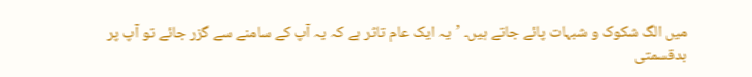میں الگ شکوک و شبہات پائے جاتے ہیں۔ ’یہ ایک عام تاثر ہے کہ یہ آپ کے سامنے سے گزر جائے تو آپ پر بدقسمتی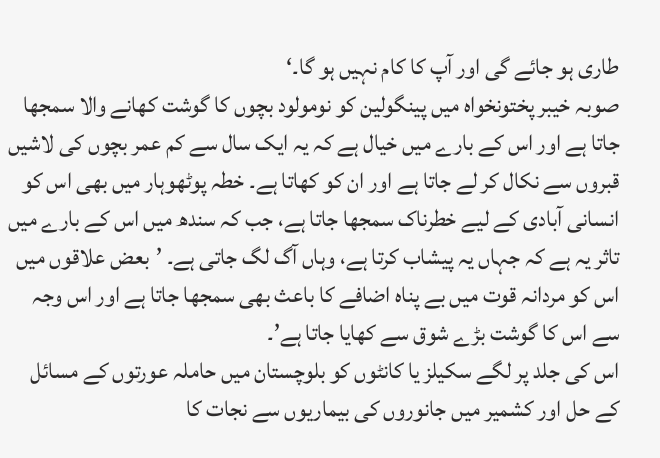طاری ہو جائے گی اور آپ کا کام نہیں ہو گا۔‘
صوبہ خیبر پختونخواہ میں پینگولین کو نومولود بچوں کا گوشت کھانے والا سمجھا جاتا ہے اور اس کے بارے میں خیال ہے کہ یہ ایک سال سے کم عمر بچوں کی لاشیں قبروں سے نکال کر لے جاتا ہے اور ان کو کھاتا ہے۔ خطہ پوٹھوہار میں بھی اس کو انسانی آبادی کے لیے خطرناک سمجھا جاتا ہے، جب کہ سندھ میں اس کے بارے میں تاثر یہ ہے کہ جہاں یہ پیشاب کرتا ہے، وہاں آگ لگ جاتی ہے۔ ’بعض علاقوں میں اس کو مردانہ قوت میں بے پناہ اضافے کا باعث بھی سمجھا جاتا ہے اور اس وجہ سے اس کا گوشت بڑے شوق سے کھایا جاتا ہے’۔
اس کی جلد پر لگے سکیلز یا کانٹوں کو بلوچستان میں حاملہ عورتوں کے مسائل کے حل اور کشمیر میں جانوروں کی بیماریوں سے نجات کا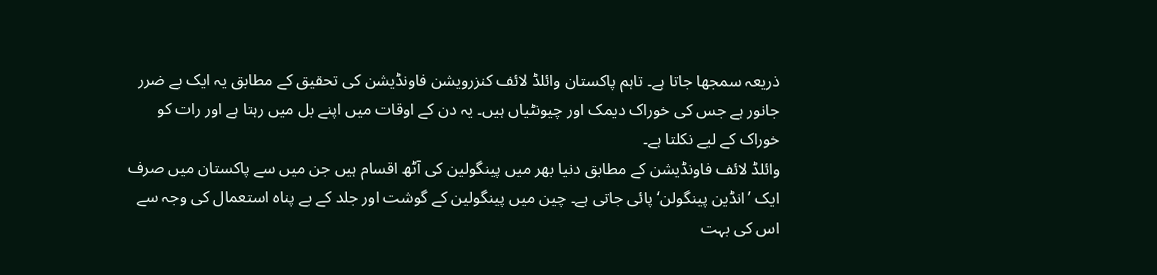ذریعہ سمجھا جاتا ہے۔ تاہم پاکستان وائلڈ لائف کنزرویشن فاونڈیشن کی تحقیق کے مطابق یہ ایک بے ضرر جانور ہے جس کی خوراک دیمک اور چیونٹیاں ہیں۔ یہ دن کے اوقات میں اپنے بل میں رہتا ہے اور رات کو خوراک کے لیے نکلتا ہے۔
وائلڈ لائف فاونڈیشن کے مطابق دنیا بھر میں پینگولین کی آٹھ اقسام ہیں جن میں سے پاکستان میں صرف ایک ’انڈین پینگولن‘ پائی جاتی ہے۔ چین میں پینگولین کے گوشت اور جلد کے بے پناہ استعمال کی وجہ سے اس کی بہت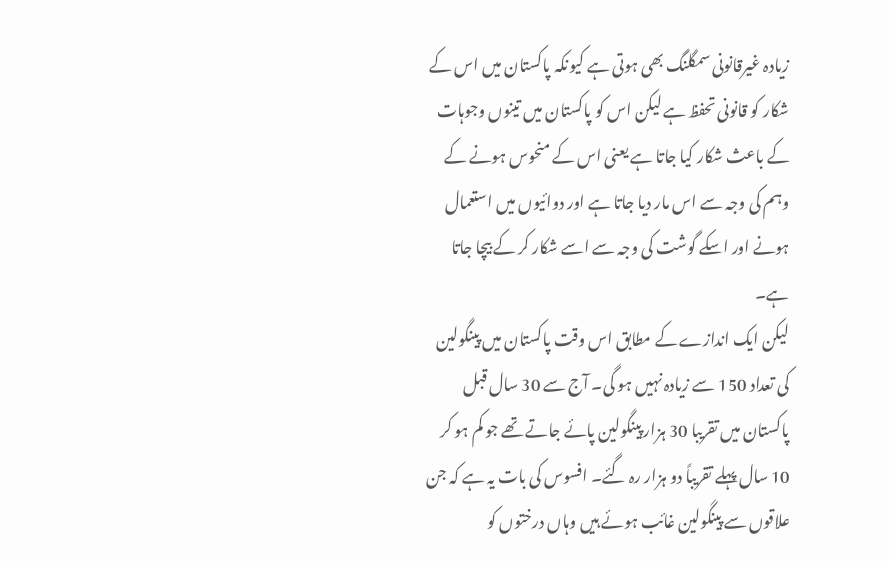زیادہ غیرقانونی سمگلنگ بھی ہوتی ہے کیونکہ پاکستان میں اس کے شکار کو قانونی تحفظ ہے لیکن اس کو پاکستان میں تینوں وجوہات کے باعث شکار کیا جاتا ہے یعنی اس کے منحوس ہونے کے وہم کی وجہ سے اس مار دیا جاتا ہے اور دوائیوں میں استعمال ہونے اور اسکے گوشت کی وجہ سے اسے شکار کر کے بیچا جاتا ہے۔
لیکن ایک اندازے کے مطابق اس وقت پاکستان میں پینگولین کی تعداد 150 سے زیادہ نہیں ہو گی۔ آج سے 30 سال قبل پاکستان میں تقریبا 30 ہزار پینگولین پائے جاتے تھے جو کم ہو کر 10 سال پہلے تقریباً دو ہزار رہ گئے۔ افسوس کی بات یہ ہے کہ جن علاقوں سے پینگولین غائب ہوئے ہیں وہاں درختوں کو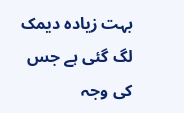بہت زیادہ دیمک لگ گئی ہے جس کی وجہ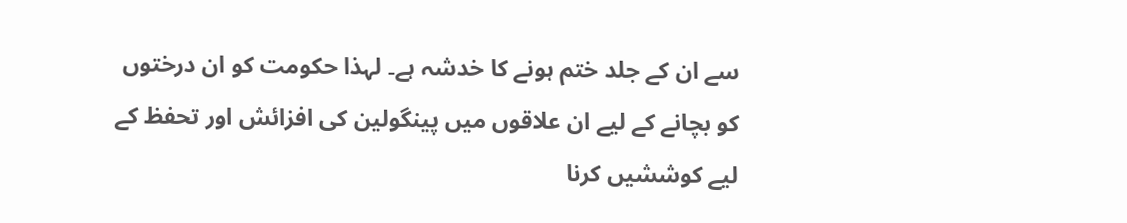سے ان کے جلد ختم ہونے کا خدشہ ہے۔ لہذا حکومت کو ان درختوں کو بچانے کے لیے ان علاقوں میں پینگولین کی افزائش اور تحفظ کے لیے کوششیں کرنا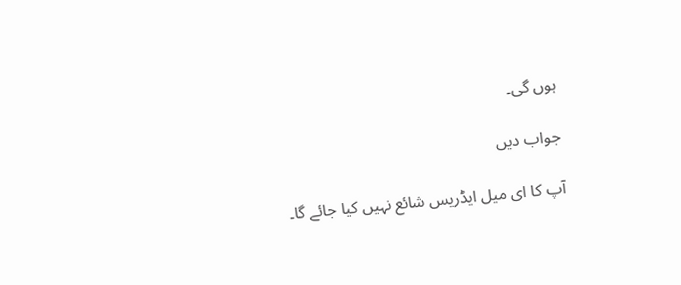ہوں گی۔

جواب دیں

آپ کا ای میل ایڈریس شائع نہیں کیا جائے گا۔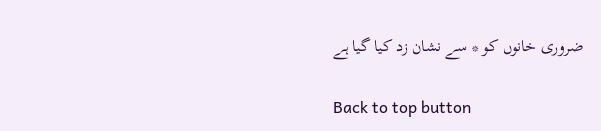ضروری خانوں کو * سے نشان زد کیا گیا ہے

Back to top button